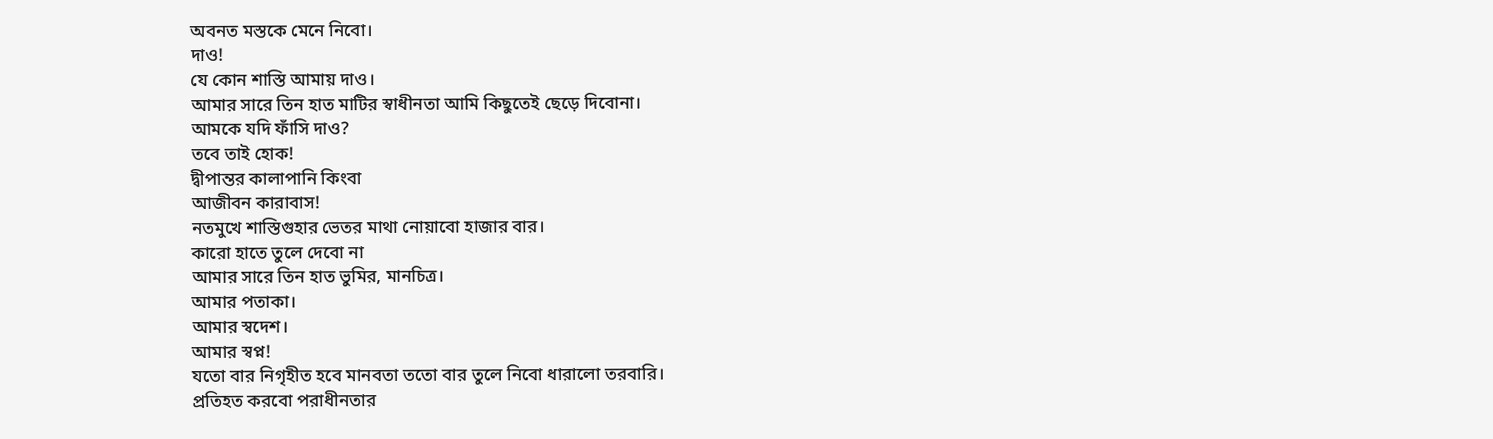অবনত মস্তকে মেনে নিবো।
দাও!
যে কোন শাস্তি আমায় দাও।
আমার সারে তিন হাত মাটির স্বাধীনতা আমি কিছুতেই ছেড়ে দিবোনা।
আমকে যদি ফাঁসি দাও?
তবে তাই হোক!
দ্বীপান্তর কালাপানি কিংবা
আজীবন কারাবাস!
নতমুখে শাস্তিগুহার ভেতর মাথা নোয়াবো হাজার বার।
কারো হাতে তুলে দেবো না
আমার সারে তিন হাত ভুমির, মানচিত্র।
আমার পতাকা।
আমার স্বদেশ।
আমার স্বপ্ন!
যতো বার নিগৃহীত হবে মানবতা ততো বার তুলে নিবো ধারালো তরবারি।
প্রতিহত করবো পরাধীনতার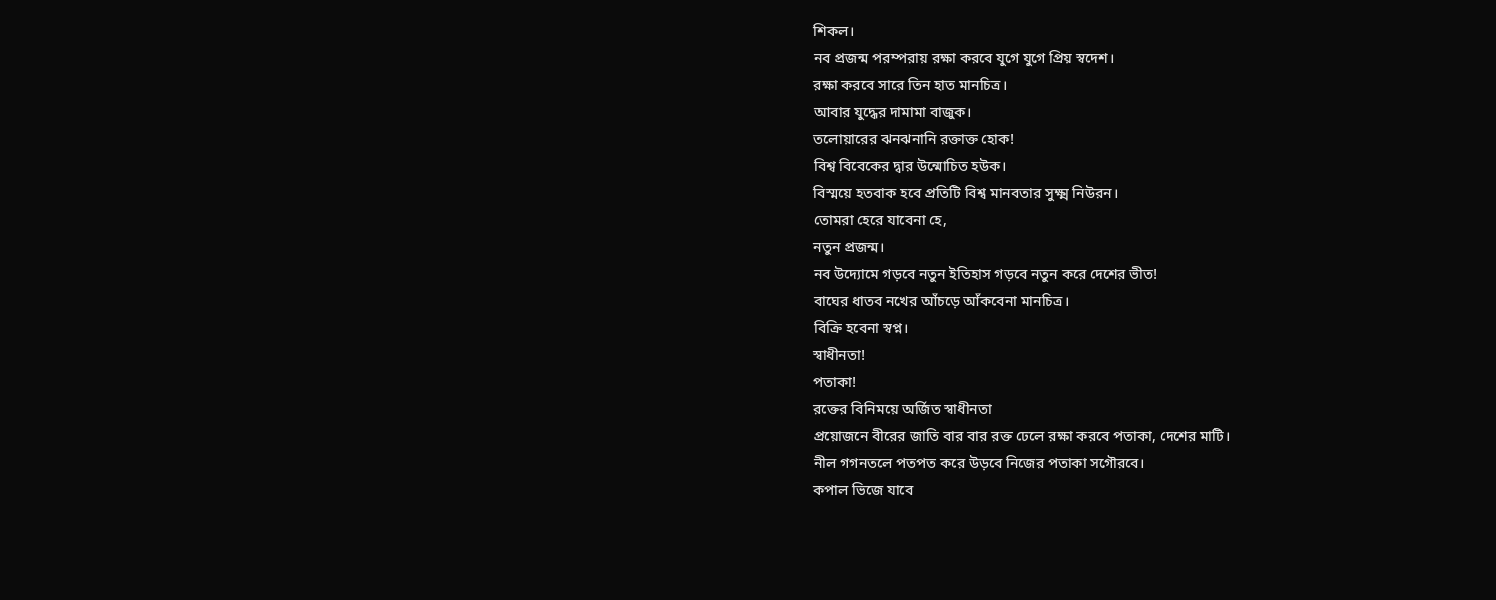শিকল।
নব প্রজন্ম পরম্পরায় রক্ষা করবে যুগে যুগে প্রিয় স্বদেশ।
রক্ষা করবে সারে তিন হাত মানচিত্র।
আবার যুদ্ধের দামামা বাজুক।
তলোয়ারের ঝনঝনানি রক্তাক্ত হোক!
বিশ্ব বিবেকের দ্বার উন্মোচিত হউক।
বিস্ময়ে হতবাক হবে প্রতিটি বিশ্ব মানবতার সুক্ষ্ম নিউরন।
তোমরা হেরে যাবেনা হে,
নতুন প্রজন্ম।
নব উদ্যোমে গড়বে নতুন ইতিহাস গড়বে নতুন করে দেশের ভীত!
বাঘের ধাতব নখের আঁচড়ে আঁকবেনা মানচিত্র।
বিক্রি হবেনা স্বপ্ন।
স্বাধীনতা!
পতাকা!
রক্তের বিনিময়ে অর্জিত স্বাধীনতা
প্রয়োজনে বীরের জাতি বার বার রক্ত ঢেলে রক্ষা করবে পতাকা, দেশের মাটি।
নীল গগনতলে পতপত করে উড়বে নিজের পতাকা সগৌরবে।
কপাল ভিজে যাবে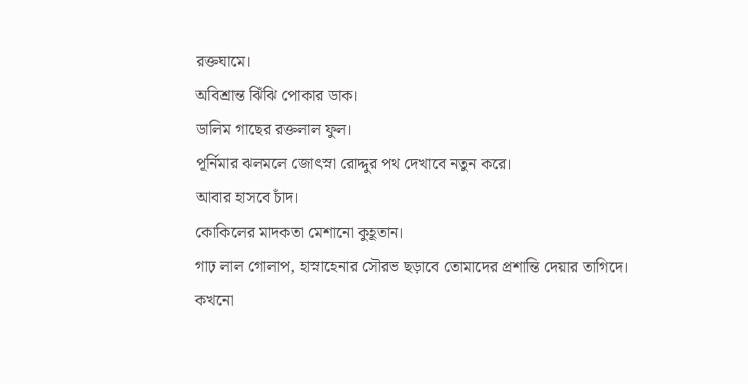রক্তঘামে।
অবিশ্রান্ত ঝিঁঝি পোকার ডাক।
ডালিম গাছের রক্তলাল ফুল।
পূর্নিমার ঝলমলে জোৎস্না রোদ্দুর পথ দেখাবে নতুন করে।
আবার হাসবে চাঁদ।
কোকিলের মাদকতা মেশানো কুহূতান।
গাঢ় লাল গোলাপ, হাস্নাহেনার সৌরভ ছড়াবে তোমাদের প্রশান্তি দেয়ার তাগিদে।
কখনো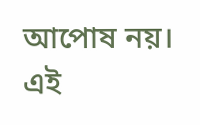আপোষ নয়।
এই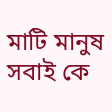মাটি মানুষ সবাই কে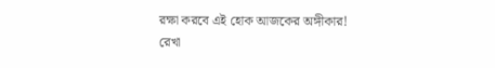রক্ষা করবে এই হোক আজকের অঙ্গীকার!
রেখা